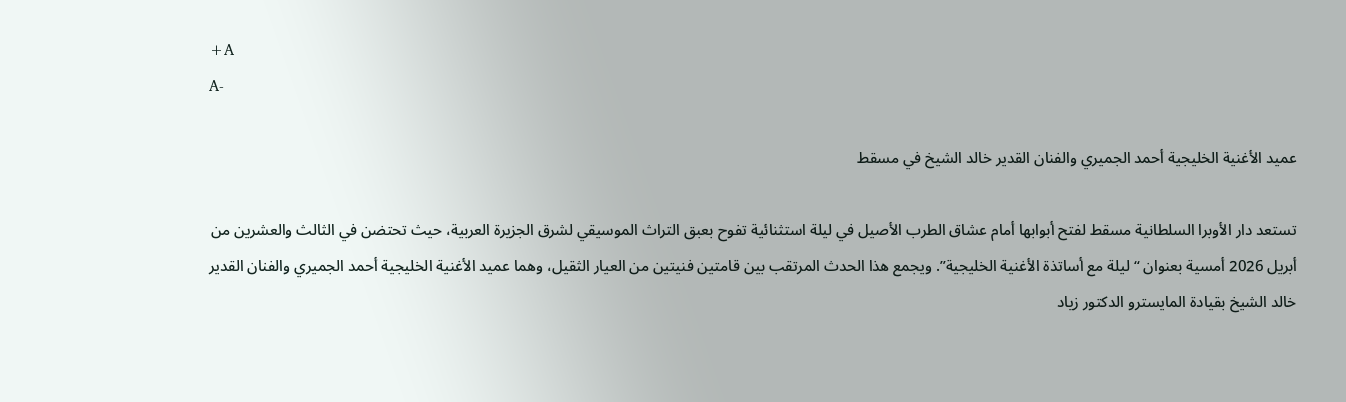+A
A-

عميد الأغنية الخليجية أحمد الجميري والفنان القدير خالد الشيخ في مسقط

تستعد دار الأوبرا السلطانية مسقط لفتح أبوابها أمام عشاق الطرب الأصيل في ليلة استثنائية تفوح بعبق التراث الموسيقي لشرق الجزيرة العربية، حيث تحتضن في الثالث والعشرين من أبريل 2026 أمسية بعنوان “ليلة مع أساتذة الأغنية الخليجية”. ويجمع هذا الحدث المرتقب بين قامتين فنيتين من العيار الثقيل، وهما عميد الأغنية الخليجية أحمد الجميري والفنان القدير خالد الشيخ بقيادة المايسترو الدكتور زياد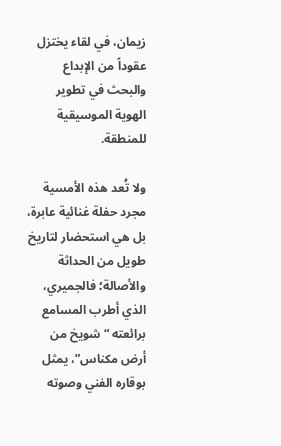زيمان، في لقاء يختزل عقوداً من الإبداع والبحث في تطوير الهوية الموسيقية للمنطقة.

ولا تُعد هذه الأمسية مجرد حفلة غنائية عابرة، بل هي استحضار لتاريخ طويل من الحداثة والأصالة؛ فالجميري، الذي أطرب المسامع برائعته “شويخ من أرض مكناس”، يمثل بوقاره الفني وصوته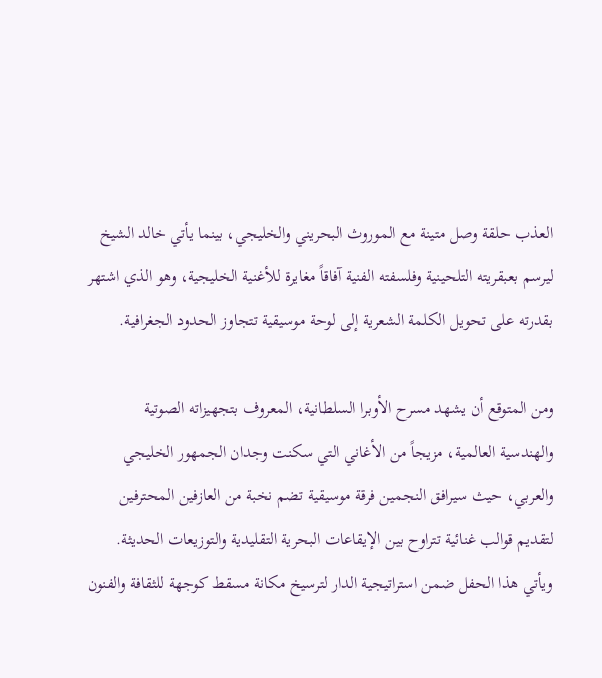العذب حلقة وصل متينة مع الموروث البحريني والخليجي، بينما يأتي خالد الشيخ ليرسم بعبقريته التلحينية وفلسفته الفنية آفاقاً مغايرة للأغنية الخليجية، وهو الذي اشتهر بقدرته على تحويل الكلمة الشعرية إلى لوحة موسيقية تتجاوز الحدود الجغرافية.

ومن المتوقع أن يشهد مسرح الأوبرا السلطانية، المعروف بتجهيزاته الصوتية والهندسية العالمية، مزيجاً من الأغاني التي سكنت وجدان الجمهور الخليجي والعربي، حيث سيرافق النجمين فرقة موسيقية تضم نخبة من العازفين المحترفين لتقديم قوالب غنائية تتراوح بين الإيقاعات البحرية التقليدية والتوزيعات الحديثة. ويأتي هذا الحفل ضمن استراتيجية الدار لترسيخ مكانة مسقط كوجهة للثقافة والفنون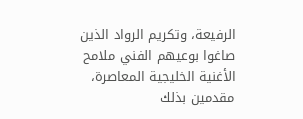الرفيعة، وتكريم الرواد الذين صاغوا بوعيهم الفني ملامح الأغنية الخليجية المعاصرة، مقدمين بذلك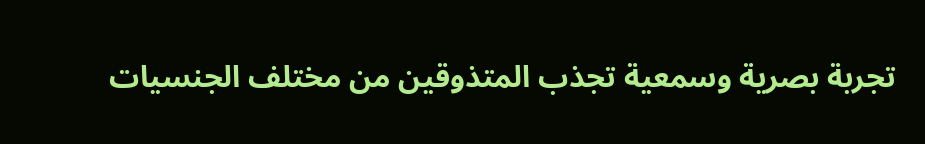تجربة بصرية وسمعية تجذب المتذوقين من مختلف الجنسيات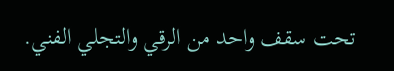تحت سقف واحد من الرقي والتجلي الفني.